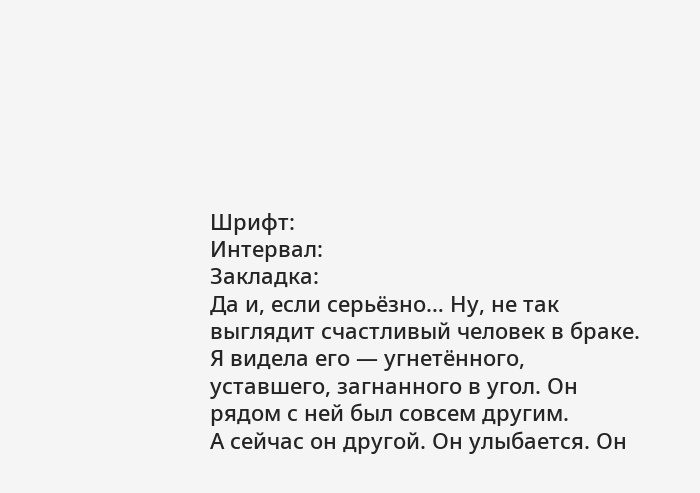Шрифт:
Интервал:
Закладка:
Да и, если серьёзно… Ну, не так выглядит счастливый человек в браке. Я видела его — угнетённого, уставшего, загнанного в угол. Он рядом с ней был совсем другим.
А сейчас он другой. Он улыбается. Он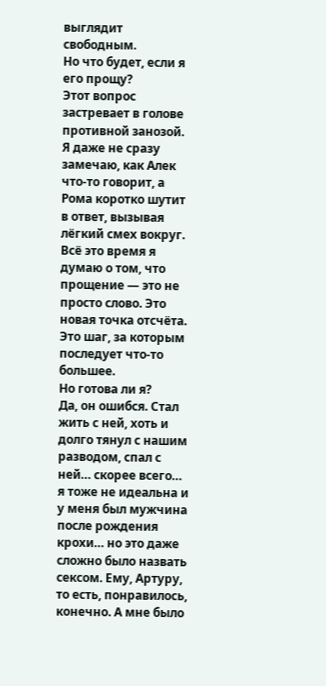выглядит свободным.
Но что будет, если я его прощу?
Этот вопрос застревает в голове противной занозой. Я даже не сразу замечаю, как Алек что-то говорит, а Рома коротко шутит в ответ, вызывая лёгкий смех вокруг. Всё это время я думаю о том, что прощение — это не просто слово. Это новая точка отсчёта. Это шаг, за которым последует что-то большее.
Но готова ли я?
Да, он ошибся. Стал жить с ней, хоть и долго тянул с нашим разводом, спал с ней… скорее всего… я тоже не идеальна и у меня был мужчина после рождения крохи… но это даже сложно было назвать сексом. Ему, Артуру, то есть, понравилось, конечно. А мне было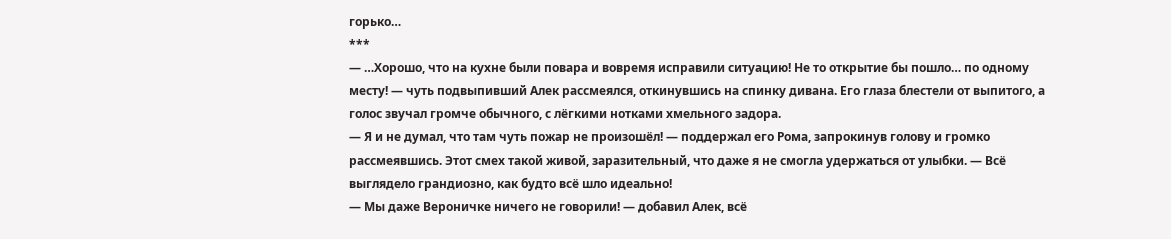горько…
***
— …Хорошо, что на кухне были повара и вовремя исправили ситуацию! Не то открытие бы пошло… по одному месту! — чуть подвыпивший Алек рассмеялся, откинувшись на спинку дивана. Его глаза блестели от выпитого, а голос звучал громче обычного, с лёгкими нотками хмельного задора.
— Я и не думал, что там чуть пожар не произошёл! — поддержал его Рома, запрокинув голову и громко рассмеявшись. Этот смех такой живой, заразительный, что даже я не смогла удержаться от улыбки. — Всё выглядело грандиозно, как будто всё шло идеально!
— Мы даже Вероничке ничего не говорили! — добавил Алек, всё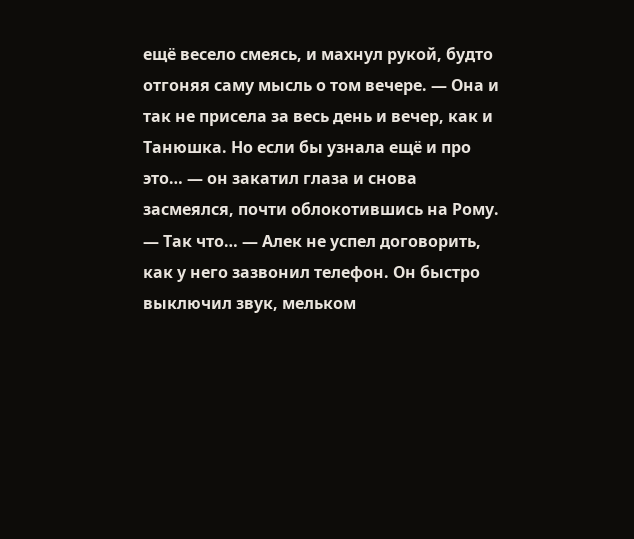ещё весело смеясь, и махнул рукой, будто отгоняя саму мысль о том вечере. — Она и так не присела за весь день и вечер, как и Танюшка. Но если бы узнала ещё и про это… — он закатил глаза и снова засмеялся, почти облокотившись на Рому.
— Так что… — Алек не успел договорить, как у него зазвонил телефон. Он быстро выключил звук, мельком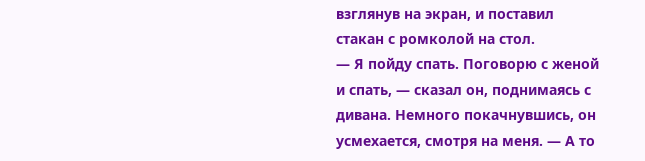взглянув на экран, и поставил стакан с ромколой на стол.
— Я пойду спать. Поговорю с женой и спать, — сказал он, поднимаясь с дивана. Немного покачнувшись, он усмехается, смотря на меня. — А то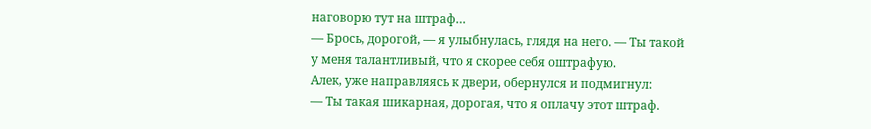наговорю тут на штраф…
— Брось, дорогой, — я улыбнулась, глядя на него. — Ты такой у меня талантливый, что я скорее себя оштрафую.
Алек, уже направляясь к двери, обернулся и подмигнул:
— Ты такая шикарная, дорогая, что я оплачу этот штраф.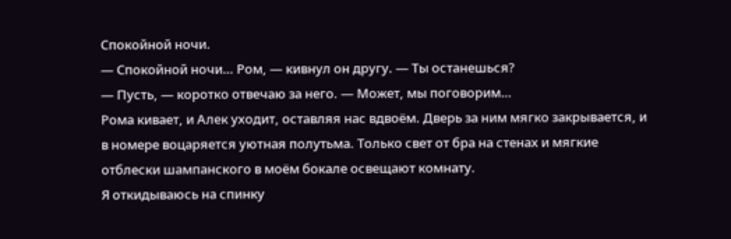Спокойной ночи.
— Спокойной ночи… Ром, — кивнул он другу. — Ты останешься?
— Пусть, — коротко отвечаю за него. — Может, мы поговорим…
Рома кивает, и Алек уходит, оставляя нас вдвоём. Дверь за ним мягко закрывается, и в номере воцаряется уютная полутьма. Только свет от бра на стенах и мягкие отблески шампанского в моём бокале освещают комнату.
Я откидываюсь на спинку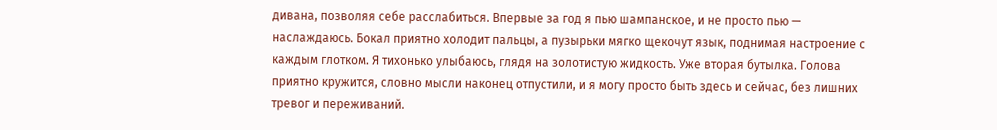дивана, позволяя себе расслабиться. Впервые за год я пью шампанское, и не просто пью — наслаждаюсь. Бокал приятно холодит пальцы, а пузырьки мягко щекочут язык, поднимая настроение с каждым глотком. Я тихонько улыбаюсь, глядя на золотистую жидкость. Уже вторая бутылка. Голова приятно кружится, словно мысли наконец отпустили, и я могу просто быть здесь и сейчас, без лишних тревог и переживаний.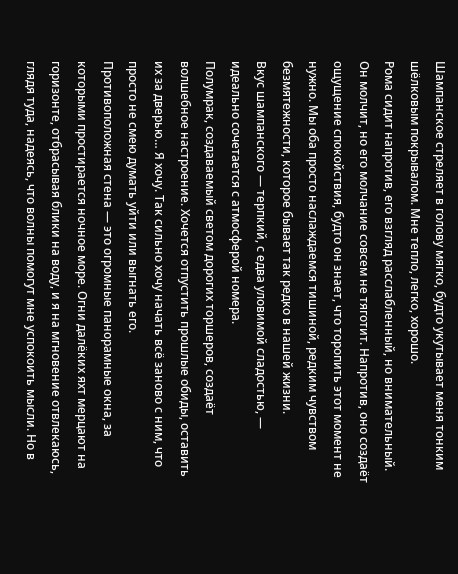Шампанское стреляет в голову мягко, будто укутывает меня тонким шёлковым покрывалом. Мне тепло, легко, хорошо.
Рома сидит напротив, его взгляд расслабленный, но внимательный. Он молчит, но его молчание совсем не тяготит. Напротив, оно создаёт ощущение спокойствия, будто он знает, что торопить этот момент не нужно. Мы оба просто наслаждаемся тишиной, редким чувством безмятежности, которое бывает так редко в нашей жизни.
Вкус шампанского — терпкий, с едва уловимой сладостью, — идеально сочетается с атмосферой номера.
Полумрак, создаваемый светом дорогих торшеров, создаёт волшебное настроение. Хочется отпустить прошлые обиды, оставить их за дверью… Я хочу. Так сильно хочу начать всё заново с ним, что просто не смею думать уйти или выгнать его.
Противоположная стена — это огромные панорамные окна, за которыми простирается ночное море. Огни далёких яхт мерцают на горизонте, отбрасывая блики на воду, и я на мгновение отвлекаюсь, глядя туда, надеясь, что волны помогут мне успокоить мысли. Но в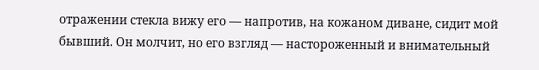отражении стекла вижу его — напротив, на кожаном диване, сидит мой бывший. Он молчит, но его взгляд — настороженный и внимательный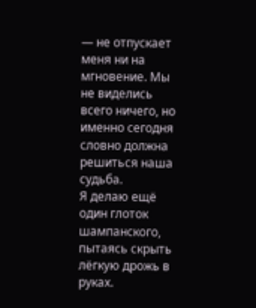— не отпускает меня ни на мгновение. Мы не виделись всего ничего, но именно сегодня словно должна решиться наша судьба.
Я делаю ещё один глоток шампанского, пытаясь скрыть лёгкую дрожь в руках.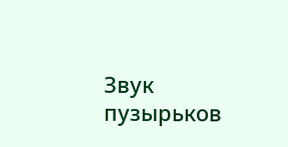Звук пузырьков